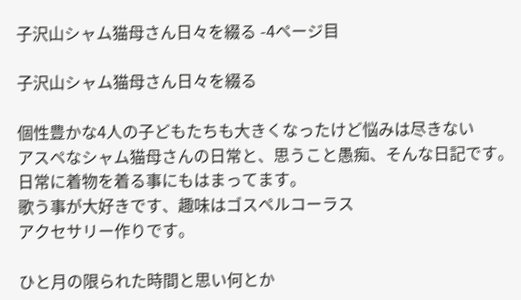子沢山シャム猫母さん日々を綴る -4ページ目

子沢山シャム猫母さん日々を綴る

個性豊かな4人の子どもたちも大きくなったけど悩みは尽きない
アスペなシャム猫母さんの日常と、思うこと愚痴、そんな日記です。
日常に着物を着る事にもはまってます。
歌う事が大好きです、趣味はゴスペルコーラス
アクセサリー作りです。

ひと月の限られた時間と思い何とか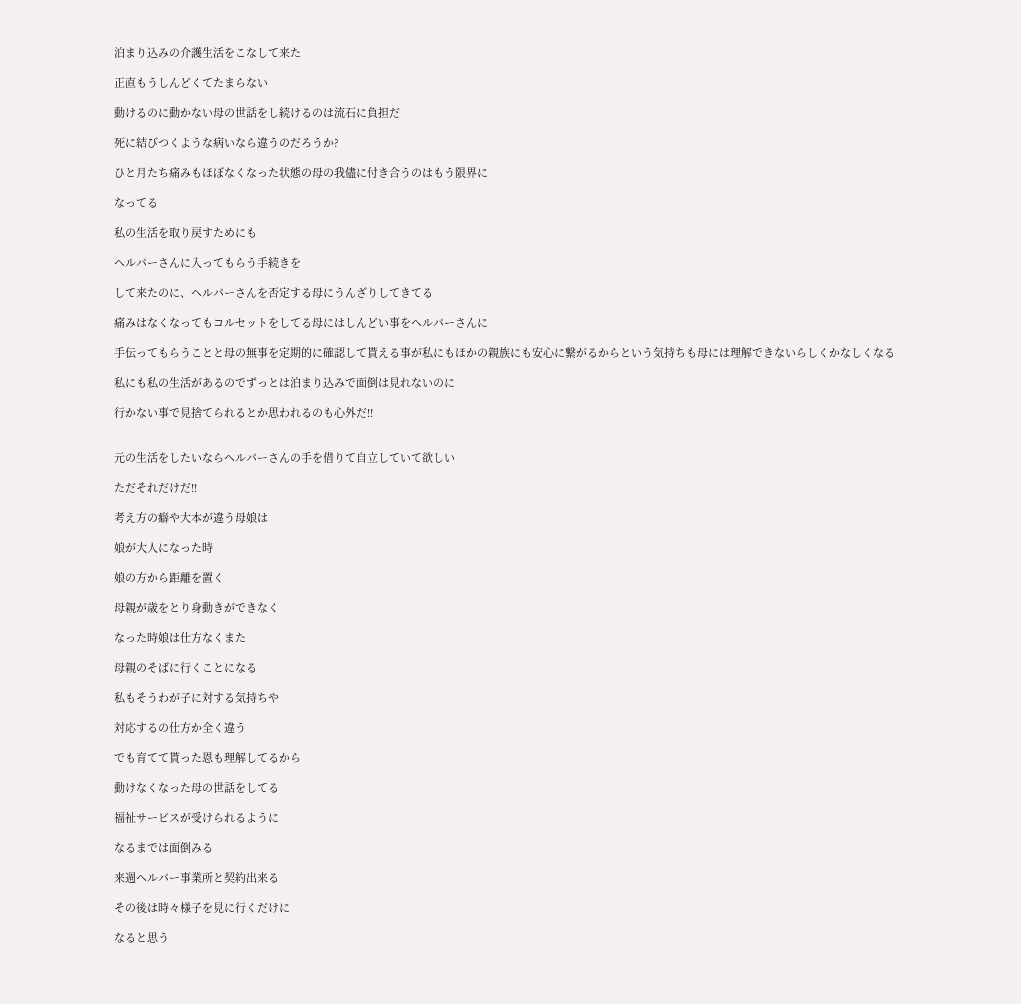泊まり込みの介護生活をこなして来た

正直もうしんどくてたまらない

動けるのに動かない母の世話をし続けるのは流石に負担だ

死に結びつくような病いなら違うのだろうか?

ひと月たち痛みもほぼなくなった状態の母の我儘に付き合うのはもう限界に

なってる

私の生活を取り戻すためにも

ヘルパーさんに入ってもらう手続きを

して来たのに、ヘルパーさんを否定する母にうんざりしてきてる

痛みはなくなってもコルセットをしてる母にはしんどい事をヘルパーさんに

手伝ってもらうことと母の無事を定期的に確認して貰える事が私にもほかの親族にも安心に繋がるからという気持ちも母には理解できないらしくかなしくなる

私にも私の生活があるのでずっとは泊まり込みで面倒は見れないのに

行かない事で見捨てられるとか思われるのも心外だ!!


元の生活をしたいならヘルパーさんの手を借りて自立していて欲しい

ただそれだけだ!!

考え方の癖や大本が違う母娘は

娘が大人になった時

娘の方から距離を置く

母親が歳をとり身動きができなく

なった時娘は仕方なくまた

母親のそばに行くことになる

私もそうわが子に対する気持ちや

対応するの仕方か全く違う

でも育てて貰った恩も理解してるから

動けなくなった母の世話をしてる

福祉サービスが受けられるように

なるまでは面倒みる

来週ヘルパー事業所と契約出来る

その後は時々様子を見に行くだけに

なると思う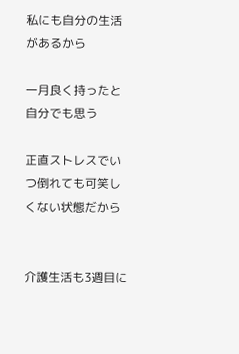私にも自分の生活があるから

一月良く持ったと自分でも思う

正直ストレスでいつ倒れても可笑しくない状態だから


介護生活も3週目に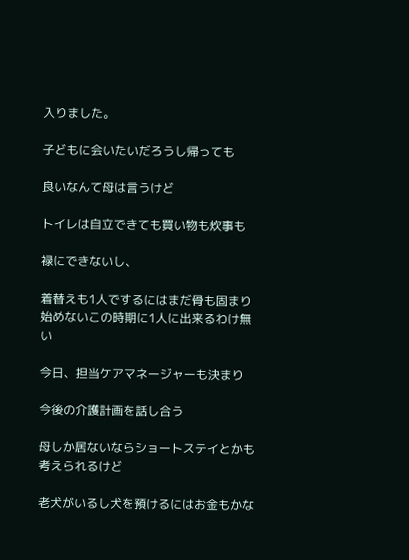入りました。

子どもに会いたいだろうし帰っても

良いなんて母は言うけど

トイレは自立できても買い物も炊事も

禄にできないし、

着替えも1人でするにはまだ骨も固まり始めないこの時期に1人に出来るわけ無い

今日、担当ケアマネージャーも決まり

今後の介護計画を話し合う

母しか居ないならショートステイとかも考えられるけど

老犬がいるし犬を預けるにはお金もかな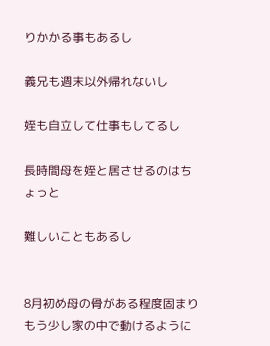りかかる事もあるし

義兄も週末以外帰れないし

姪も自立して仕事もしてるし

長時間母を姪と居させるのはちょっと

難しいこともあるし


8月初め母の骨がある程度固まりもう少し家の中で動けるように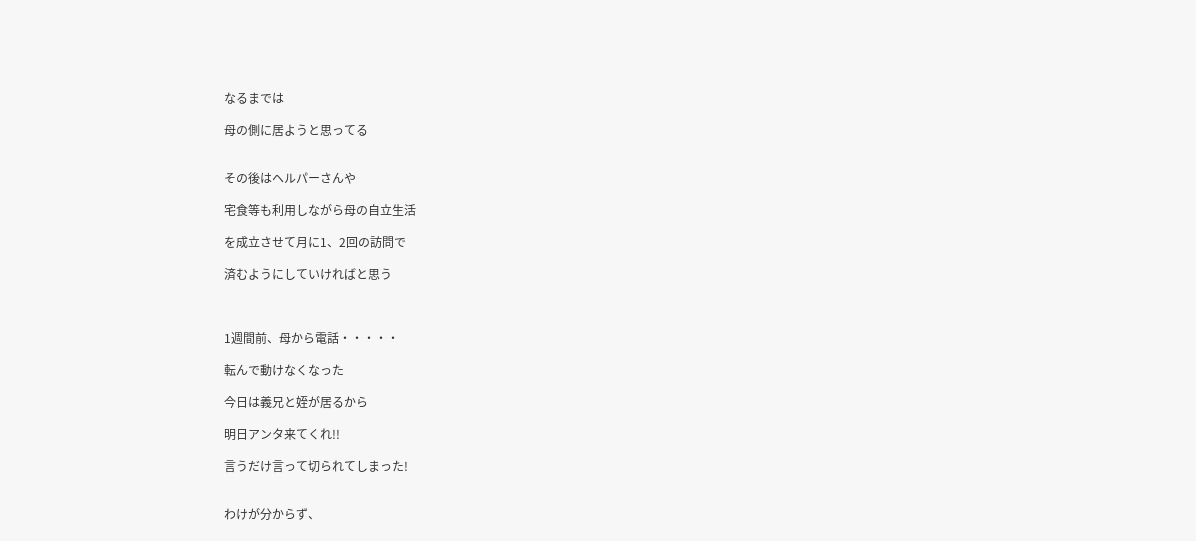なるまでは

母の側に居ようと思ってる


その後はヘルパーさんや

宅食等も利用しながら母の自立生活

を成立させて月に1、2回の訪問で

済むようにしていければと思う



1週間前、母から電話・・・・・

転んで動けなくなった

今日は義兄と姪が居るから

明日アンタ来てくれ!!

言うだけ言って切られてしまった!


わけが分からず、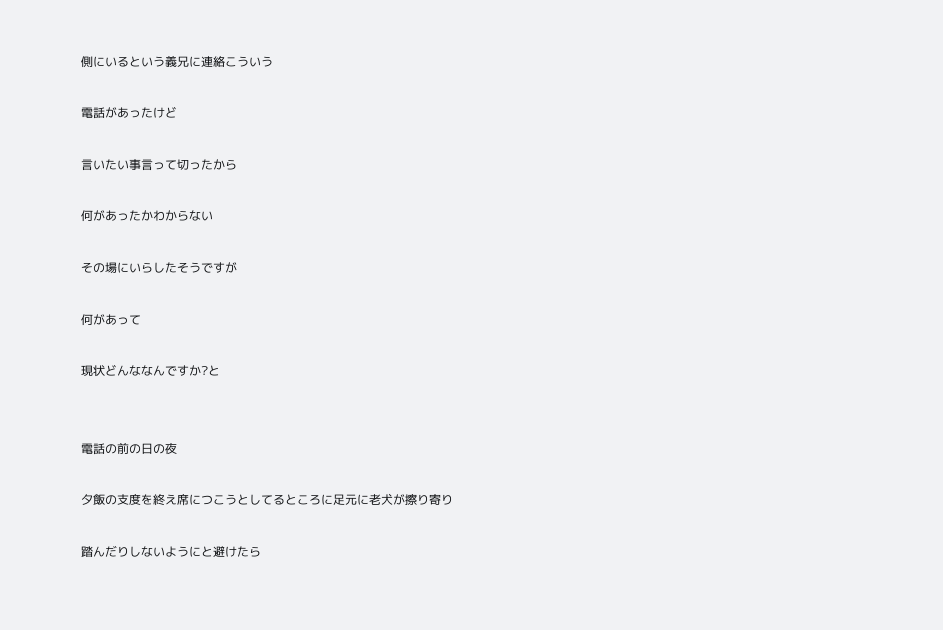側にいるという義兄に連絡こういう

電話があったけど

言いたい事言って切ったから

何があったかわからない

その場にいらしたそうですが

何があって

現状どんななんですか?と


電話の前の日の夜

夕飯の支度を終え席につこうとしてるところに足元に老犬が擦り寄り

踏んだりしないようにと避けたら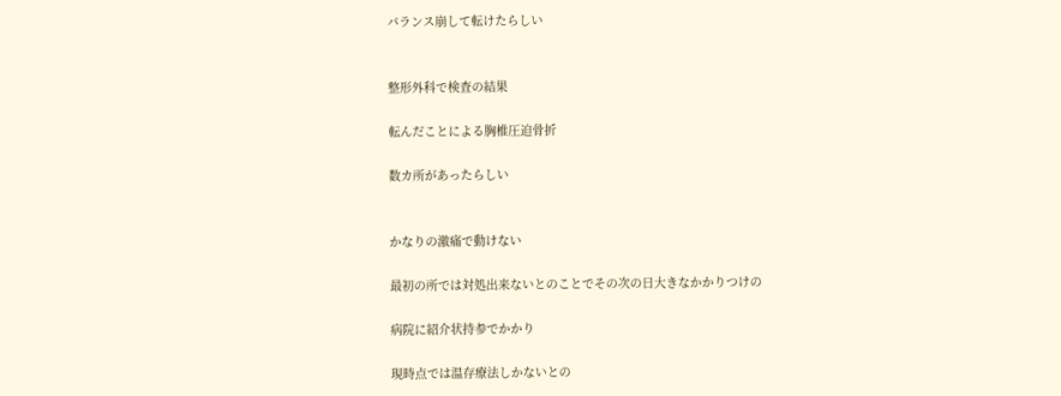バランス崩して転けたらしい


整形外科で検査の結果

転んだことによる胸椎圧迫骨折

数カ所があったらしい


かなりの激痛で動けない

最初の所では対処出来ないとのことでその次の日大きなかかりつけの

病院に紹介状持参でかかり

現時点では温存療法しかないとの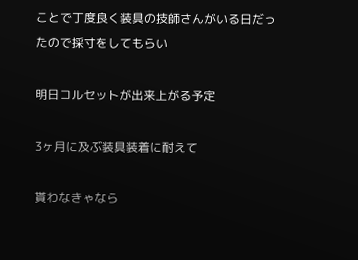ことで丁度良く装具の技師さんがいる日だったので採寸をしてもらい

明日コルセットが出来上がる予定

3ヶ月に及ぶ装具装着に耐えて

貰わなきゃなら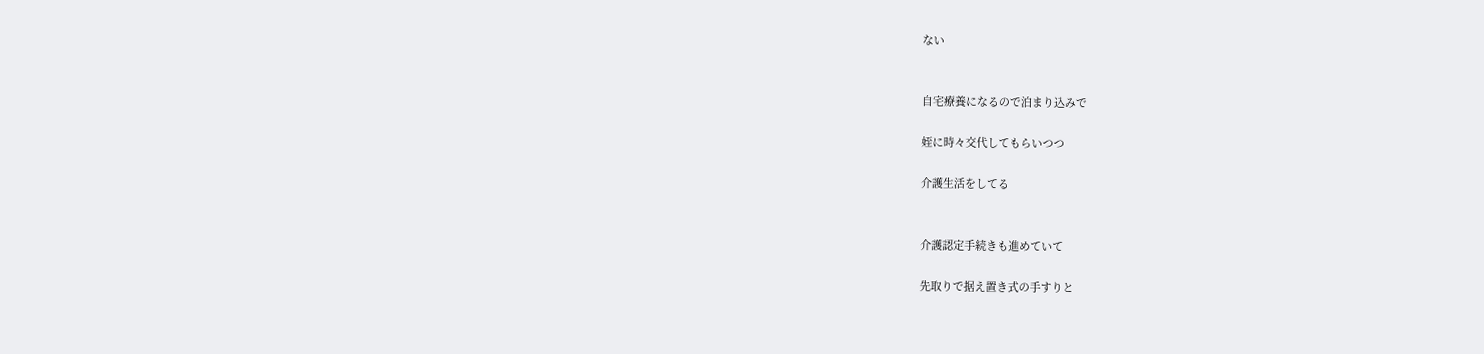ない


自宅療養になるので泊まり込みで

姪に時々交代してもらいつつ

介護生活をしてる


介護認定手続きも進めていて

先取りで据え置き式の手すりと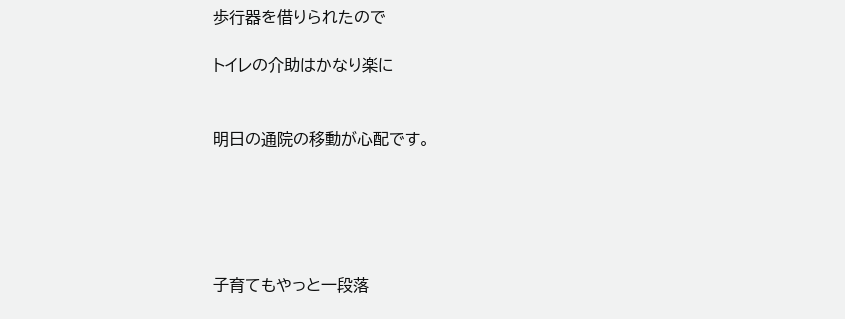歩行器を借りられたので

トイレの介助はかなり楽に


明日の通院の移動が心配です。





子育てもやっと一段落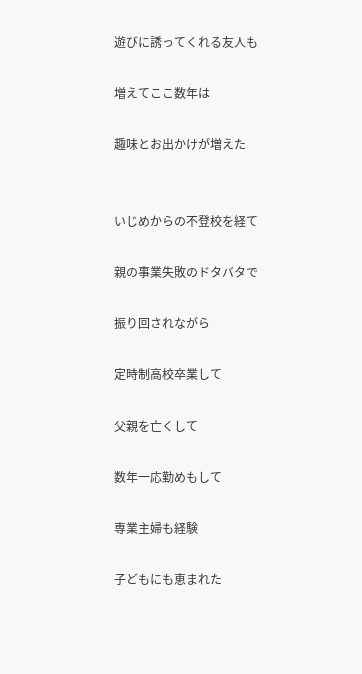遊びに誘ってくれる友人も

増えてここ数年は

趣味とお出かけが増えた


いじめからの不登校を経て

親の事業失敗のドタバタで

振り回されながら

定時制高校卒業して

父親を亡くして

数年一応勤めもして

専業主婦も経験

子どもにも恵まれた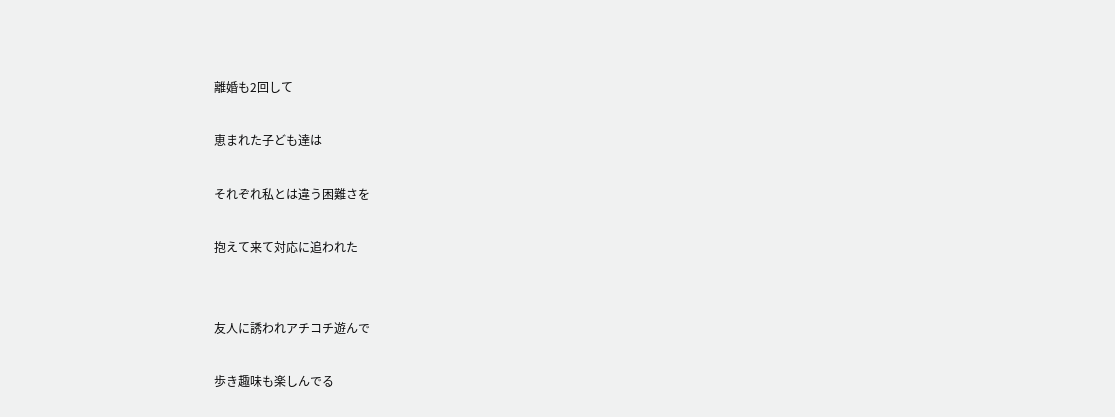離婚も2回して

恵まれた子ども達は

それぞれ私とは違う困難さを

抱えて来て対応に追われた


友人に誘われアチコチ遊んで

歩き趣味も楽しんでる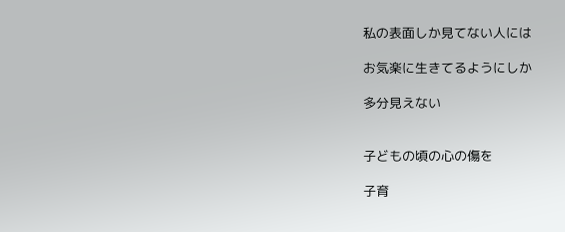私の表面しか見てない人には

お気楽に生きてるようにしか

多分見えない


子どもの頃の心の傷を

子育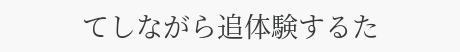てしながら追体験するた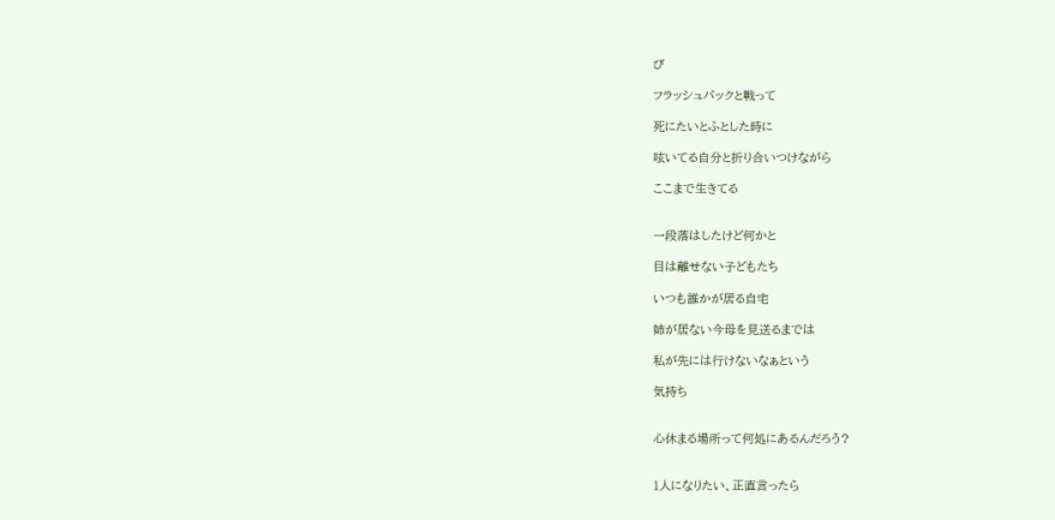び

フラッシュバックと戦って

死にたいとふとした時に

呟いてる自分と折り合いつけながら

ここまで生きてる


一段落はしたけど何かと

目は離せない子どもたち

いつも誰かが居る自宅

姉が居ない今母を見送るまでは

私が先には行けないなぁという

気持ち


心休まる場所って何処にあるんだろう?


1人になりたい、正直言ったら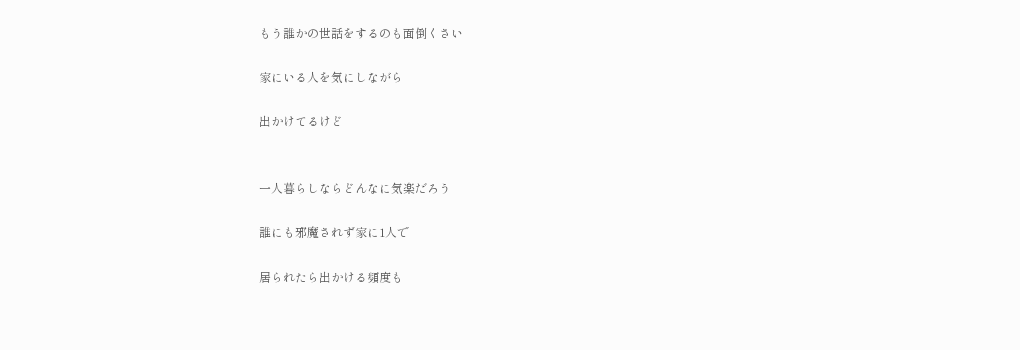もう誰かの世話をするのも面倒くさい

家にいる人を気にしながら

出かけてるけど


一人暮らしならどんなに気楽だろう

誰にも邪魔されず家に1人で

居られたら出かける頻度も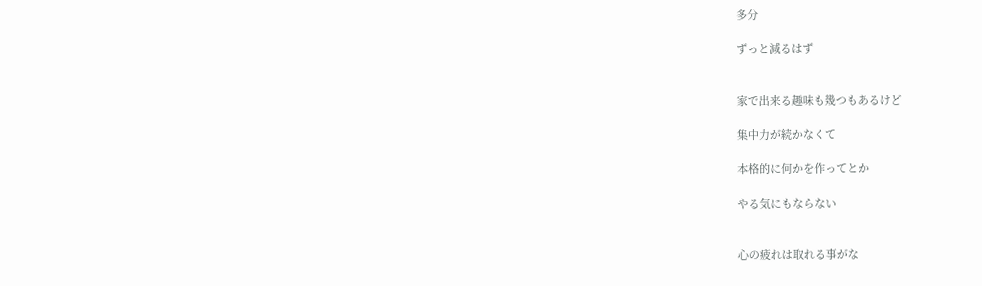多分

ずっと減るはず


家で出来る趣味も幾つもあるけど

集中力が続かなくて

本格的に何かを作ってとか

やる気にもならない


心の疲れは取れる事がな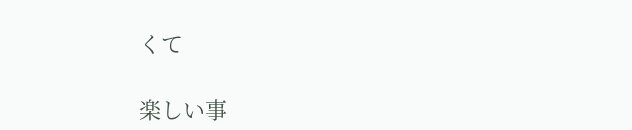くて

楽しい事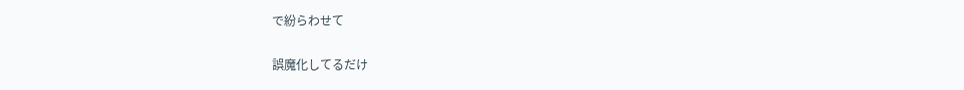で紛らわせて

誤魔化してるだけ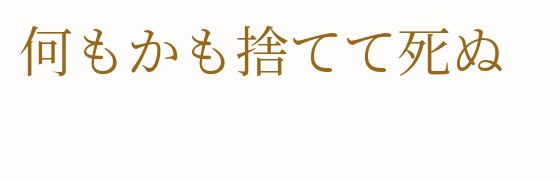何もかも捨てて死ぬ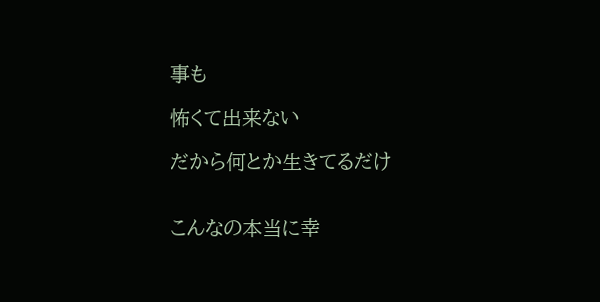事も

怖くて出来ない

だから何とか生きてるだけ


こんなの本当に幸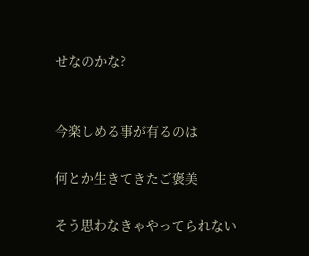せなのかな?


今楽しめる事が有るのは

何とか生きてきたご褒美

そう思わなきゃやってられない